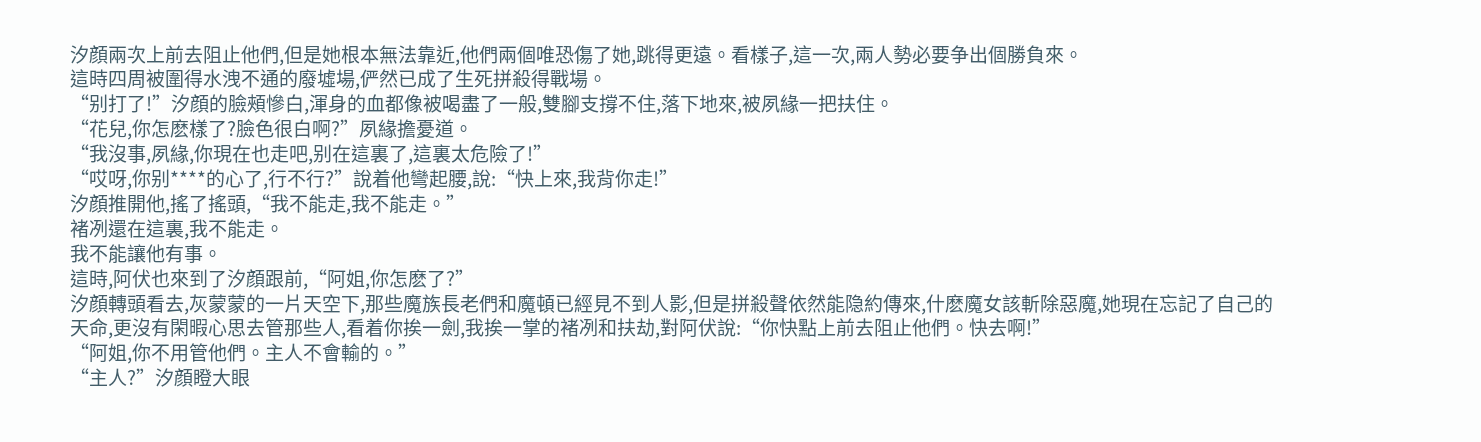汐顔兩次上前去阻止他們,但是她根本無法靠近,他們兩個唯恐傷了她,跳得更遠。看樣子,這一次,兩人勢必要争出個勝負來。
這時四周被圍得水洩不通的廢墟場,俨然已成了生死拼殺得戰場。
“别打了!”汐顔的臉頰慘白,渾身的血都像被喝盡了一般,雙腳支撐不住,落下地來,被夙緣一把扶住。
“花兒,你怎麽樣了?臉色很白啊?”夙緣擔憂道。
“我沒事,夙緣,你現在也走吧,别在這裏了,這裏太危險了!”
“哎呀,你别****的心了,行不行?”說着他彎起腰,說:“快上來,我背你走!”
汐顔推開他,搖了搖頭,“我不能走,我不能走。”
褚冽還在這裏,我不能走。
我不能讓他有事。
這時,阿伏也來到了汐顔跟前,“阿姐,你怎麽了?”
汐顔轉頭看去,灰蒙蒙的一片天空下,那些魔族長老們和魔頓已經見不到人影,但是拼殺聲依然能隐約傳來,什麽魔女該斬除惡魔,她現在忘記了自己的天命,更沒有閑暇心思去管那些人,看着你挨一劍,我挨一掌的褚冽和扶劫,對阿伏說:“你快點上前去阻止他們。快去啊!”
“阿姐,你不用管他們。主人不會輸的。”
“主人?”汐顔瞪大眼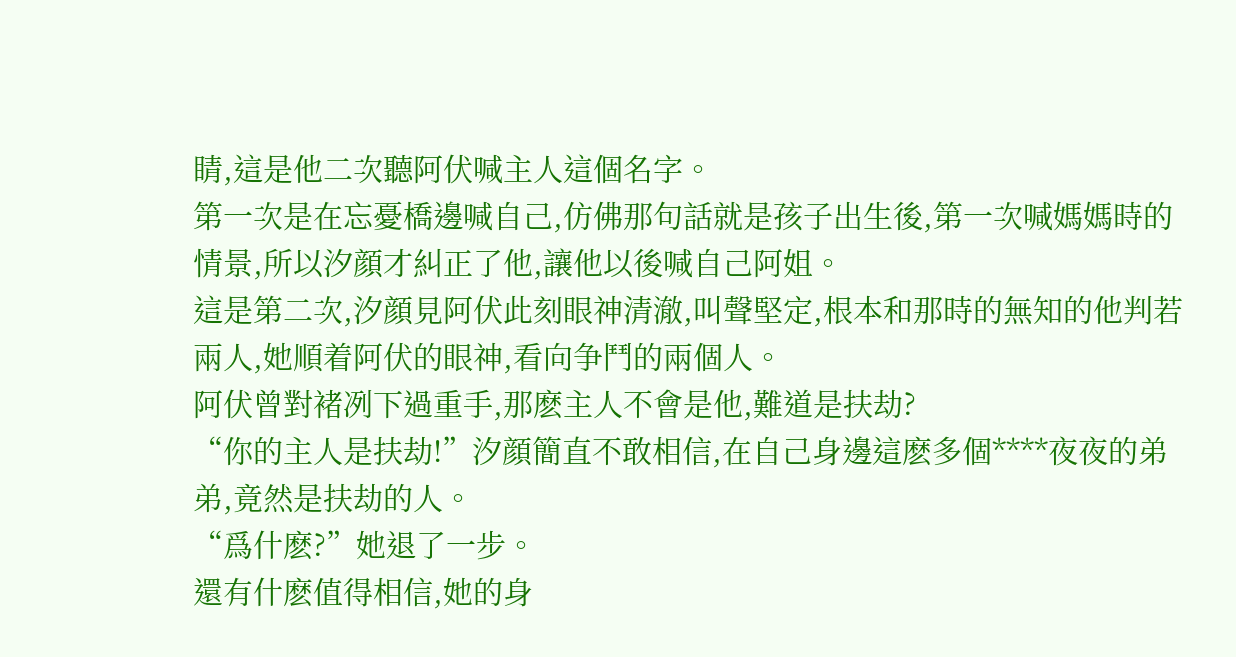睛,這是他二次聽阿伏喊主人這個名字。
第一次是在忘憂橋邊喊自己,仿佛那句話就是孩子出生後,第一次喊媽媽時的情景,所以汐顔才糾正了他,讓他以後喊自己阿姐。
這是第二次,汐顔見阿伏此刻眼神清澈,叫聲堅定,根本和那時的無知的他判若兩人,她順着阿伏的眼神,看向争鬥的兩個人。
阿伏曾對褚冽下過重手,那麽主人不會是他,難道是扶劫?
“你的主人是扶劫!”汐顔簡直不敢相信,在自己身邊這麽多個****夜夜的弟弟,竟然是扶劫的人。
“爲什麽?”她退了一步。
還有什麽值得相信,她的身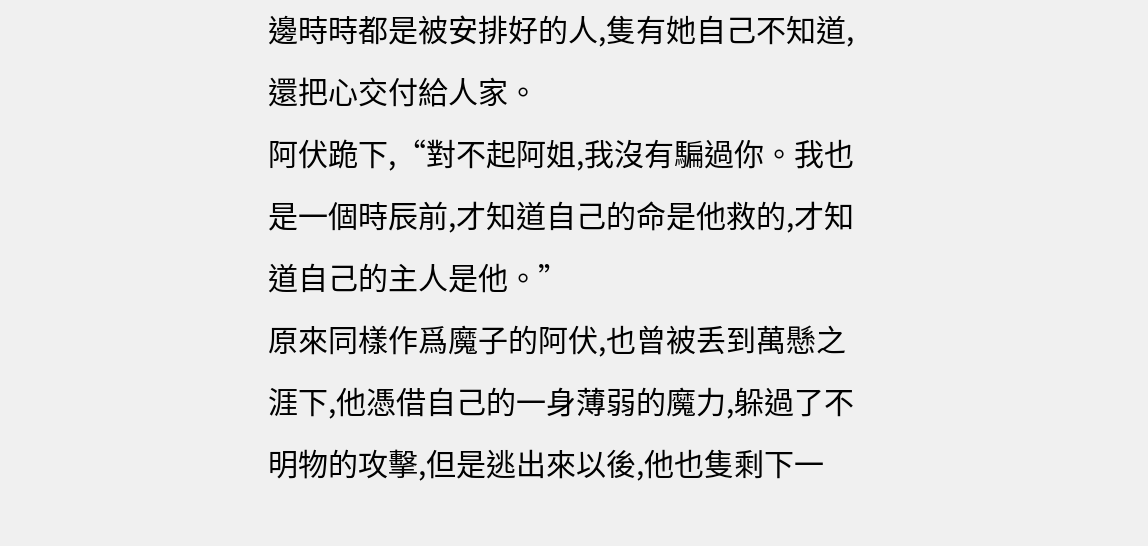邊時時都是被安排好的人,隻有她自己不知道,還把心交付給人家。
阿伏跪下,“對不起阿姐,我沒有騙過你。我也是一個時辰前,才知道自己的命是他救的,才知道自己的主人是他。”
原來同樣作爲魔子的阿伏,也曾被丢到萬懸之涯下,他憑借自己的一身薄弱的魔力,躲過了不明物的攻擊,但是逃出來以後,他也隻剩下一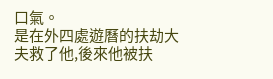口氣。
是在外四處遊曆的扶劫大夫救了他,後來他被扶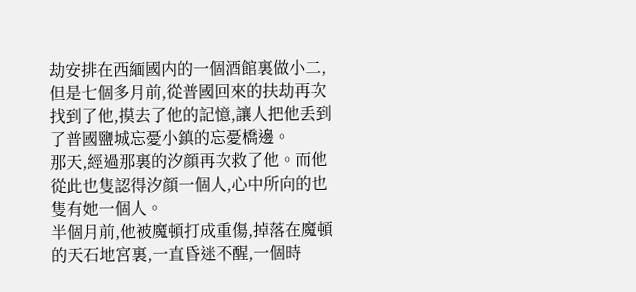劫安排在西緬國内的一個酒館裏做小二,但是七個多月前,從普國回來的扶劫再次找到了他,摸去了他的記憶,讓人把他丢到了普國鹽城忘憂小鎮的忘憂橋邊。
那天,經過那裏的汐顔再次救了他。而他從此也隻認得汐顔一個人,心中所向的也隻有她一個人。
半個月前,他被魔頓打成重傷,掉落在魔頓的天石地宮裏,一直昏迷不醒,一個時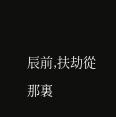辰前,扶劫從那裏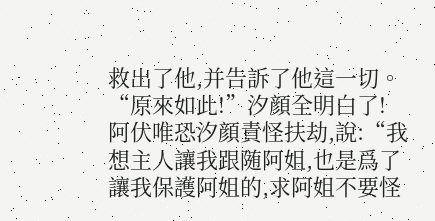救出了他,并告訴了他這一切。
“原來如此!”汐顔全明白了!
阿伏唯恐汐顔責怪扶劫,說:“我想主人讓我跟随阿姐,也是爲了讓我保護阿姐的,求阿姐不要怪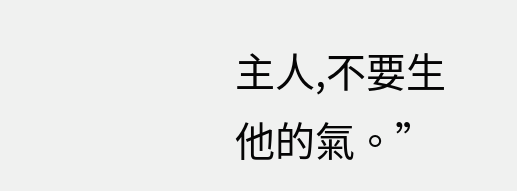主人,不要生他的氣。”